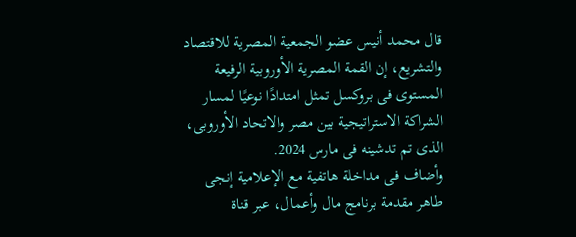قال محمد أنيس عضو الجمعية المصرية للاقتصاد والتشريع، إن القمة المصرية الأوروبية الرفيعة المستوى فى بروكسل تمثل امتدادًا نوعيًا لمسار الشراكة الاستراتيجية بين مصر والاتحاد الأوروبى، الذى تم تدشينه فى مارس 2024.
وأضاف فى مداخلة هاتفية مع الإعلامية إنجى طاهر مقدمة برنامج مال وأعمال، عبر قناة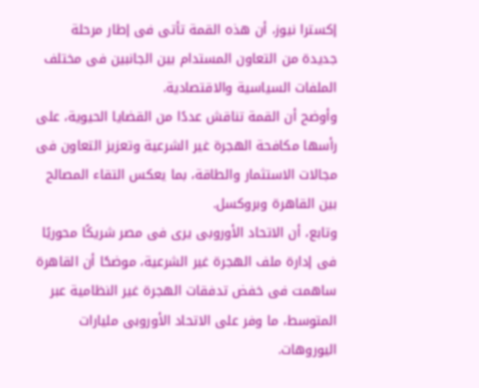إكسترا نيوز، أن هذه القمة تأتى فى إطار مرحلة جديدة من التعاون المستدام بين الجانبين فى مختلف الملفات السياسية والاقتصادية.
وأوضح أن القمة تناقش عددًا من القضايا الحيوية، على رأسها مكافحة الهجرة غير الشرعية وتعزيز التعاون فى مجالات الاستثمار والطاقة، بما يعكس التقاء المصالح بين القاهرة وبروكسل.
وتابع، أن الاتحاد الأوروبى يرى فى مصر شريكًا محوريًا فى إدارة ملف الهجرة غير الشرعية، موضحًا أن القاهرة ساهمت فى خفض تدفقات الهجرة غير النظامية عبر المتوسط، ما وفر على الاتحاد الأوروبى مليارات اليوروهات.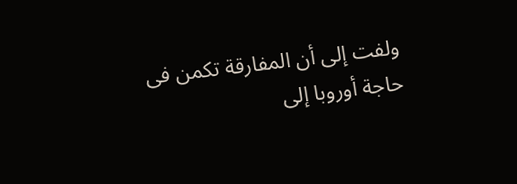ولفت إلى أن المفارقة تكمن فى حاجة أوروبا إلى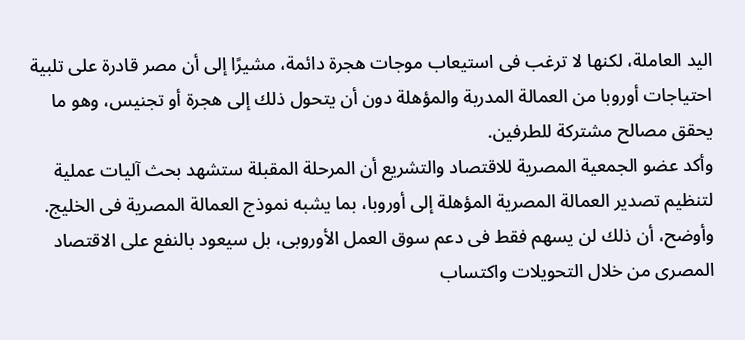اليد العاملة، لكنها لا ترغب فى استيعاب موجات هجرة دائمة، مشيرًا إلى أن مصر قادرة على تلبية احتياجات أوروبا من العمالة المدربة والمؤهلة دون أن يتحول ذلك إلى هجرة أو تجنيس، وهو ما يحقق مصالح مشتركة للطرفين.
وأكد عضو الجمعية المصرية للاقتصاد والتشريع أن المرحلة المقبلة ستشهد بحث آليات عملية لتنظيم تصدير العمالة المصرية المؤهلة إلى أوروبا، بما يشبه نموذج العمالة المصرية فى الخليج.
وأوضح، أن ذلك لن يسهم فقط فى دعم سوق العمل الأوروبى، بل سيعود بالنفع على الاقتصاد المصرى من خلال التحويلات واكتساب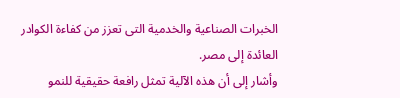الخبرات الصناعية والخدمية التى تعزز من كفاءة الكوادر العائدة إلى مصر.
وأشار إلى أن هذه الآلية تمثل رافعة حقيقية للنمو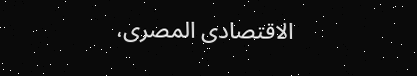الاقتصادى المصرى،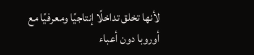لأنها تخلق تداخلًا إنتاجيًا ومعرفيًا مع أوروبا دون أعباء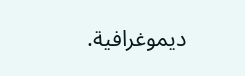ديموغرافية.